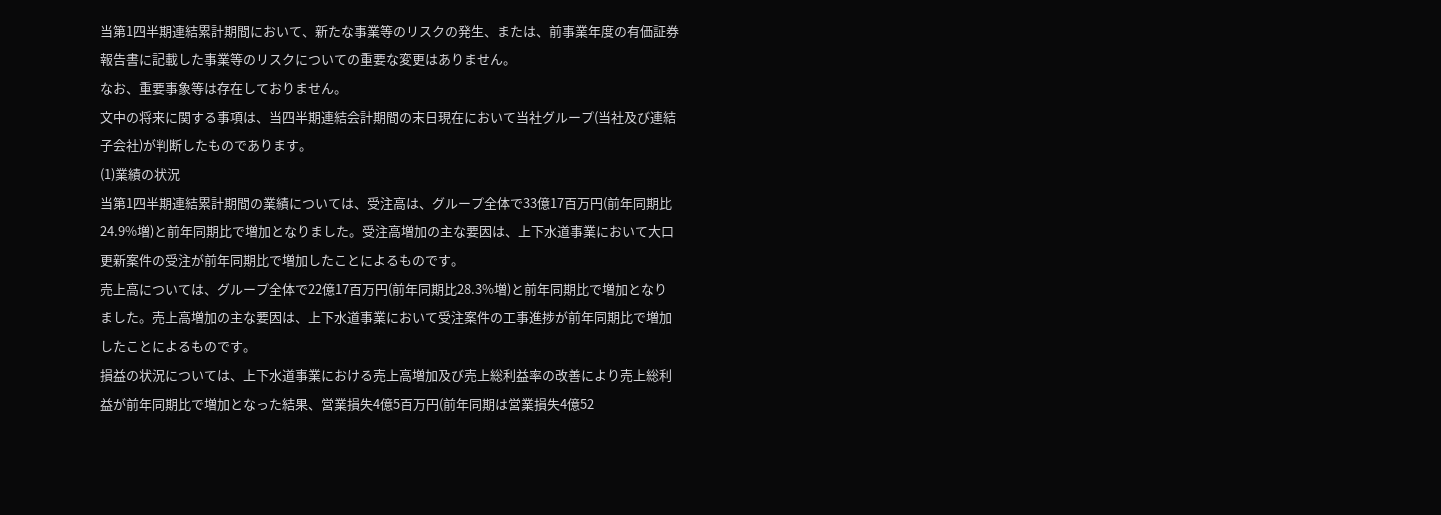当第1四半期連結累計期間において、新たな事業等のリスクの発生、または、前事業年度の有価証券報告書に記載した事業等のリスクについての重要な変更はありません。
なお、重要事象等は存在しておりません。
文中の将来に関する事項は、当四半期連結会計期間の末日現在において当社グループ(当社及び連結子会社)が判断したものであります。
(1)業績の状況
当第1四半期連結累計期間の業績については、受注高は、グループ全体で33億17百万円(前年同期比24.9%増)と前年同期比で増加となりました。受注高増加の主な要因は、上下水道事業において大口更新案件の受注が前年同期比で増加したことによるものです。
売上高については、グループ全体で22億17百万円(前年同期比28.3%増)と前年同期比で増加となりました。売上高増加の主な要因は、上下水道事業において受注案件の工事進捗が前年同期比で増加したことによるものです。
損益の状況については、上下水道事業における売上高増加及び売上総利益率の改善により売上総利益が前年同期比で増加となった結果、営業損失4億5百万円(前年同期は営業損失4億52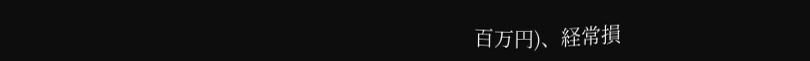百万円)、経常損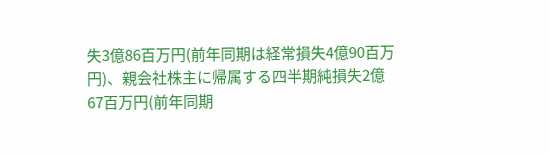失3億86百万円(前年同期は経常損失4億90百万円)、親会社株主に帰属する四半期純損失2億67百万円(前年同期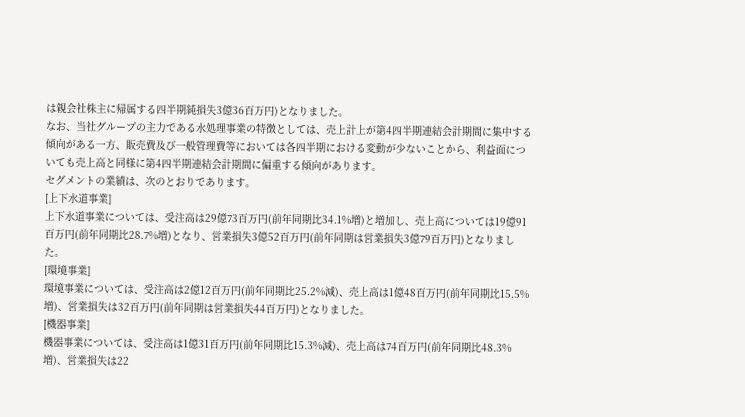は親会社株主に帰属する四半期純損失3億36百万円)となりました。
なお、当社グループの主力である水処理事業の特徴としては、売上計上が第4四半期連結会計期間に集中する傾向がある一方、販売費及び一般管理費等においては各四半期における変動が少ないことから、利益面についても売上高と同様に第4四半期連結会計期間に偏重する傾向があります。
セグメントの業績は、次のとおりであります。
[上下水道事業]
上下水道事業については、受注高は29億73百万円(前年同期比34.1%増)と増加し、売上高については19億91百万円(前年同期比28.7%増)となり、営業損失3億52百万円(前年同期は営業損失3億79百万円)となりました。
[環境事業]
環境事業については、受注高は2億12百万円(前年同期比25.2%減)、売上高は1億48百万円(前年同期比15.5%増)、営業損失は32百万円(前年同期は営業損失44百万円)となりました。
[機器事業]
機器事業については、受注高は1億31百万円(前年同期比15.3%減)、売上高は74百万円(前年同期比48.3%増)、営業損失は22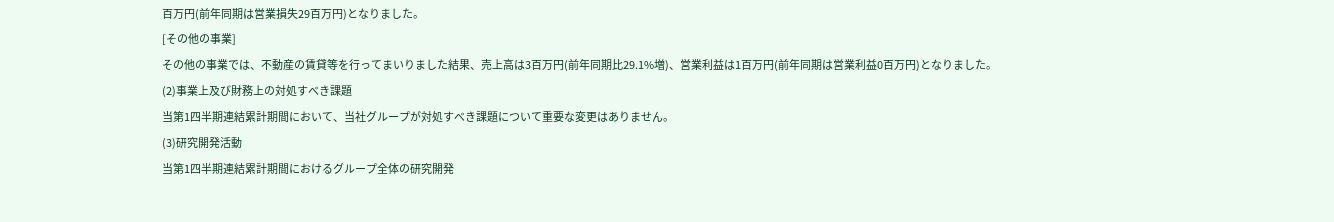百万円(前年同期は営業損失29百万円)となりました。
[その他の事業]
その他の事業では、不動産の賃貸等を行ってまいりました結果、売上高は3百万円(前年同期比29.1%増)、営業利益は1百万円(前年同期は営業利益0百万円)となりました。
(2)事業上及び財務上の対処すべき課題
当第1四半期連結累計期間において、当社グループが対処すべき課題について重要な変更はありません。
(3)研究開発活動
当第1四半期連結累計期間におけるグループ全体の研究開発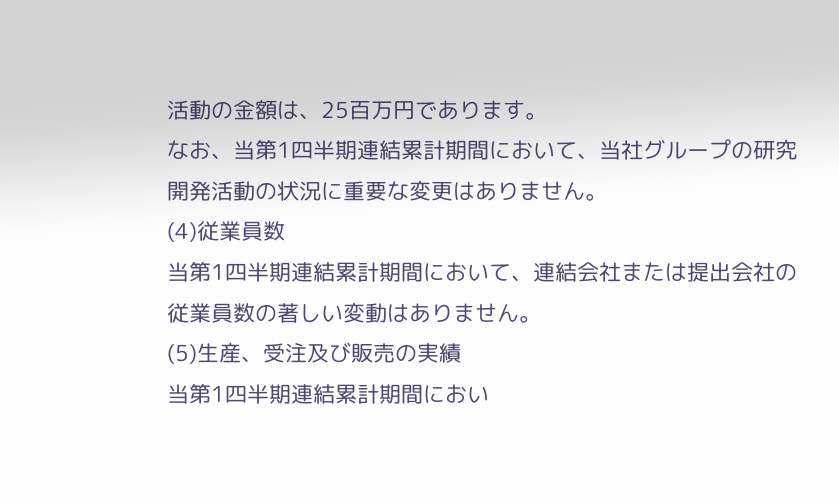活動の金額は、25百万円であります。
なお、当第1四半期連結累計期間において、当社グループの研究開発活動の状況に重要な変更はありません。
(4)従業員数
当第1四半期連結累計期間において、連結会社または提出会社の従業員数の著しい変動はありません。
(5)生産、受注及び販売の実績
当第1四半期連結累計期間におい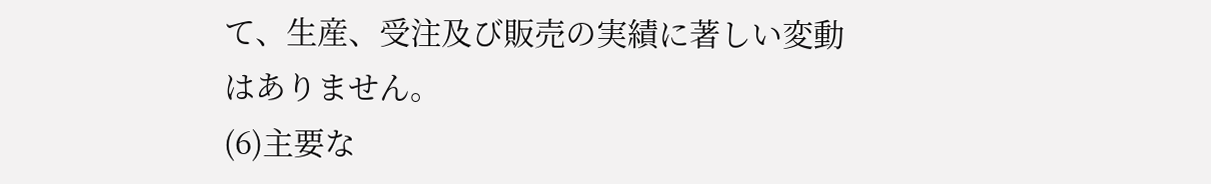て、生産、受注及び販売の実績に著しい変動はありません。
(6)主要な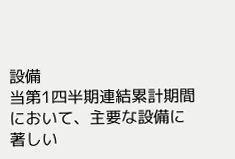設備
当第1四半期連結累計期間において、主要な設備に著しい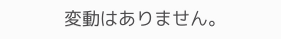変動はありません。